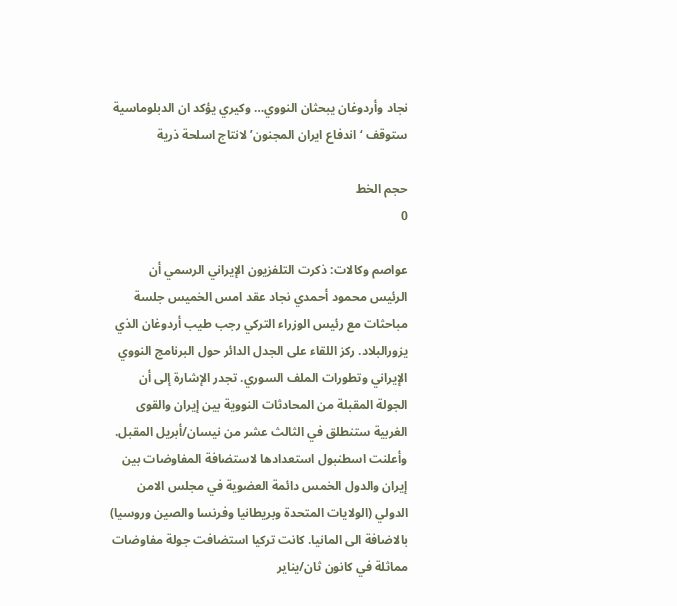نجاد وأردوغان يبحثان النووي… وكيري يؤكد ان الدبلوماسية ستوقف ‘اندفاع ايران المجنون’ لانتاج اسلحة ذرية

حجم الخط
0

عواصم وكالات: ذكرت التلفزيون الإيراني الرسمي أن الرئيس محمود أحمدي نجاد عقد امس الخميس جلسة مباحثات مع رئيس الوزراء التركي رجب طيب أردوغان الذي يزورالبلاد. ركز اللقاء على الجدل الدائر حول البرنامج النووي الإيراني وتطورات الملف السوري. تجدر الإشارة إلى أن الجولة المقبلة من المحادثات النووية بين إيران والقوى الغربية ستنطلق في الثالث عشر من نيسان/أبريل المقبل. وأعلنت اسطنبول استعدادها لاستضافة المفاوضات بين إيران والدول الخمس دائمة العضوية في مجلس الامن الدولي (الولايات المتحدة وبريطانيا وفرنسا والصين وروسيا) بالاضافة الى المانيا. كانت تركيا استضافت جولة مفاوضات مماثلة في كانون ثان/يناير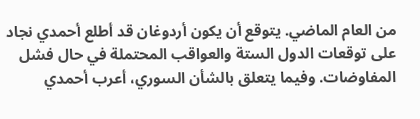من العام الماضي. يتوقع أن يكون أردوغان قد أطلع أحمدي نجاد على توقعات الدول الستة والعواقب المحتملة في حال فشل المفاوضات. وفيما يتعلق بالشأن السوري، أعرب أحمدي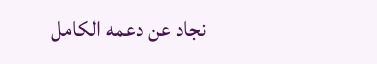نجاد عن دعمه الكامل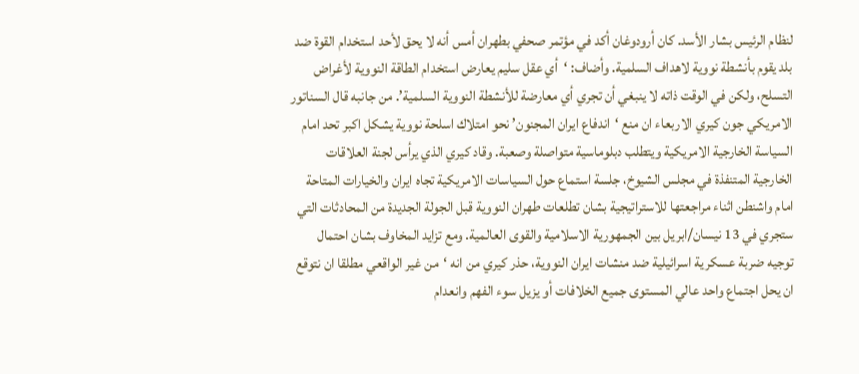لنظام الرئيس بشار الأسد. كان أرودوغان أكد في مؤتمر صحفي بطهران أمس أنه لا يحق لأحد استخدام القوة ضد بلد يقوم بأنشطة نووية لاهداف السلمية. وأضاف: ‘أي عقل سليم يعارض استخدام الطاقة النووية لأغراض التسلح، ولكن في الوقت ذاته لا ينبغي أن تجري أي معارضة للأنشطة النووية السلمية’. من جانبه قال السناتور الامريكي جون كيري الاربعاء ان منع ‘اندفاع ايران المجنون’ نحو امتلاك اسلحة نووية يشكل اكبر تحد امام السياسة الخارجية الامريكية ويتطلب دبلوماسية متواصلة وصعبة. وقاد كيري الذي يرأس لجنة العلاقات الخارجية المتنفذة في مجلس الشيوخ، جلسة استماع حول السياسات الامريكية تجاه ايران والخيارات المتاحة امام واشنطن اثناء مراجعتها للاستراتيجية بشان تطلعات طهران النووية قبل الجولة الجديدة من المحادثات التي ستجري في 13 نيسان/ابريل بين الجمهورية الاسلامية والقوى العالمية. ومع تزايد المخاوف بشان احتمال توجيه ضربة عسكرية اسرائيلية ضد منشات ايران النووية، حذر كيري من انه ‘من غير الواقعي مطلقا ان نتوقع ان يحل اجتماع واحد عالي المستوى جميع الخلافات أو يزيل سوء الفهم وانعدام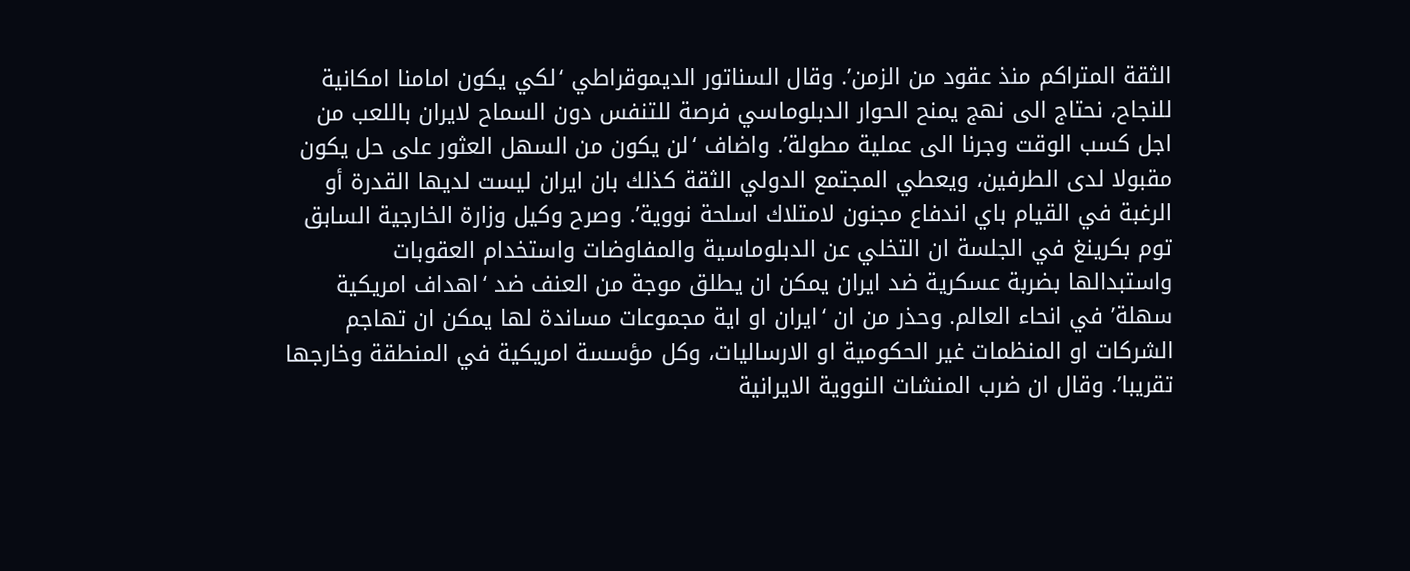الثقة المتراكم منذ عقود من الزمن’. وقال السناتور الديموقراطي ‘لكي يكون امامنا امكانية للنجاح، نحتاج الى نهج يمنح الحوار الدبلوماسي فرصة للتنفس دون السماح لايران باللعب من اجل كسب الوقت وجرنا الى عملية مطولة’. واضاف ‘لن يكون من السهل العثور على حل يكون مقبولا لدى الطرفين، ويعطي المجتمع الدولي الثقة كذلك بان ايران ليست لديها القدرة أو الرغبة في القيام باي اندفاع مجنون لامتلاك اسلحة نووية’. وصرح وكيل وزارة الخارجية السابق توم بكرينغ في الجلسة ان التخلي عن الدبلوماسية والمفاوضات واستخدام العقوبات واستبدالها بضربة عسكرية ضد ايران يمكن ان يطلق موجة من العنف ضد ‘اهداف امريكية سهلة’ في انحاء العالم. وحذر من ان ‘ايران او اية مجموعات مساندة لها يمكن ان تهاجم الشركات او المنظمات غير الحكومية او الارساليات، وكل مؤسسة امريكية في المنطقة وخارجها تقريبا’. وقال ان ضرب المنشات النووية الايرانية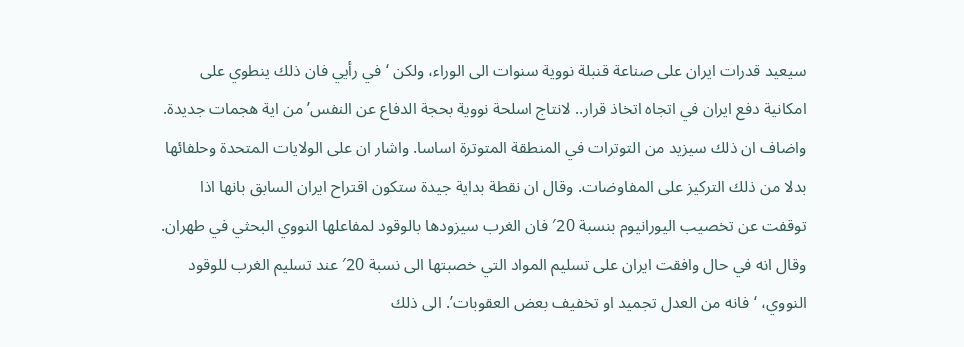سيعيد قدرات ايران على صناعة قنبلة نووية سنوات الى الوراء، ولكن ‘في رأيي فان ذلك ينطوي على امكانية دفع ايران في اتجاه اتخاذ قرار.. لانتاج اسلحة نووية بحجة الدفاع عن النفس’ من اية هجمات جديدة. واضاف ان ذلك سيزيد من التوترات في المنطقة المتوترة اساسا. واشار ان على الولايات المتحدة وحلفائها بدلا من ذلك التركيز على المفاوضات. وقال ان نقطة بداية جيدة ستكون اقتراح ايران السابق بانها اذا توقفت عن تخصيب اليورانيوم بنسبة 20′ فان الغرب سيزودها بالوقود لمفاعلها النووي البحثي في طهران. وقال انه في حال وافقت ايران على تسليم المواد التي خصبتها الى نسبة 20′ عند تسليم الغرب للوقود النووي، ‘فانه من العدل تجميد او تخفيف بعض العقوبات’. الى ذلك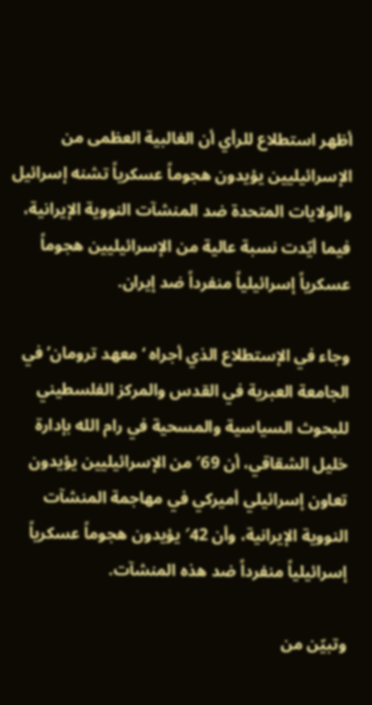أظهر استطلاع للرأي أن الغالبية العظمى من الإسرائيليين يؤيدون هجوماً عسكرياً تشنه إسرائيل والولايات المتحدة ضد المنشآت النووية الإيرانية، فيما أيّدت نسبة عالية من الإسرائيليين هجوماً عسكرياً إسرائيلياً منفرداً ضد إيران.

وجاء في الإستطلاع الذي أجراه ‘معهد ترومان’ في الجامعة العبرية في القدس والمركز الفلسطيني للبحوث السياسية والمسحية في رام الله بإدارة خليل الشقاقي، أن 69′ من الإسرائيليين يؤيدون تعاون إسرائيلي أميركي في مهاجمة المنشآت النووية الإيرانية، وأن 42′ يؤيدون هجوماً عسكرياً إسرائيلياً منفرداً ضد هذه المنشآت.

وتبيّن من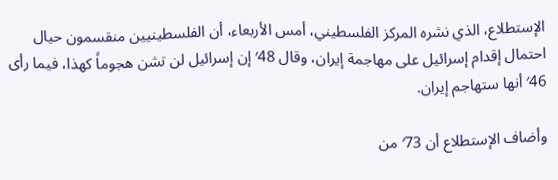الإستطلاع، الذي نشره المركز الفلسطيني، أمس الأربعاء، أن الفلسطينيين منقسمون حيال احتمال إقدام إسرائيل على مهاجمة إيران، وقال 48′ إن إسرائيل لن تشن هجوماً كهذا، فيما رأى 46′ أنها ستهاجم إيران.

وأضاف الإستطلاع أن 73′ من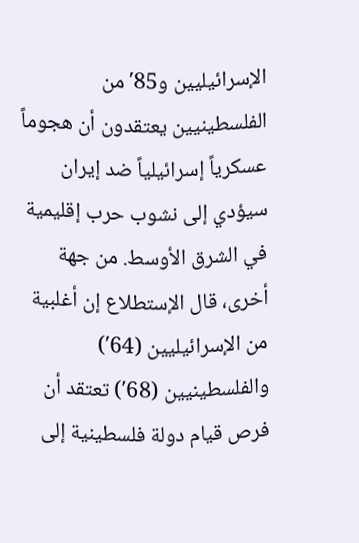الإسرائيليين و85′ من الفلسطينيين يعتقدون أن هجوماً عسكرياً إسرائيلياً ضد إيران سيؤدي إلى نشوب حرب إقليمية في الشرق الأوسط. من جهة أخرى، قال الإستطلاع إن أغلبية من الإسرائيليين (64′) والفلسطينيين (68′) تعتقد أن فرص قيام دولة فلسطينية إلى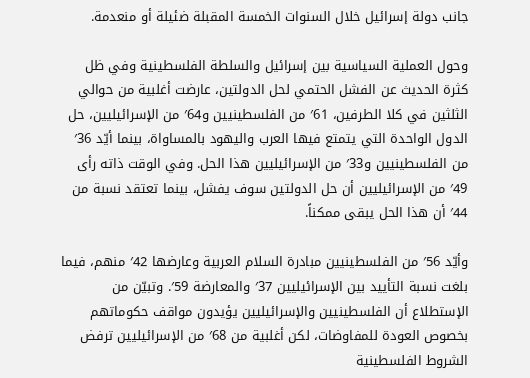جانب دولة إسرائيل خلال السنوات الخمسة المقبلة ضئيلة أو منعدمة.

وحول العملية السياسية بين إسرائيل والسلطة الفلسطينية وفي ظل كثرة الحديث عن الفشل الحتمي لحل الدولتين، عارضت أغلبية من حوالي الثلثين في كلا الطرفين، 61′ من الفلسطينيين و64′ من الإسرائيليين، حل الدول الواحدة التي يتمتع فيها العرب واليهود بالمساواة، بينما أيّد 36′ من الفلسطينيين و33′ من الإسرائيليين هذا الحل. وفي الوقت ذاته رأى 49′ من الإسرائيليين أن حل الدولتين سوف يفشل، بينما تعتقد نسبة من 44′ أن هذا الحل يبقى ممكناً.

وأيّد 56′ من الفلسطينيين مبادرة السلام العربية وعارضها 42′ منهم، فيما بلغت نسبة التأييد بين الإسرائيليين 37′ والمعارضة 59′. وتبيّن من الإستطلاع أن الفلسطينيين والإسرائيليين يؤيدون مواقف حكوماتهم بخصوص العودة للمفاوضات، لكن أغلبية من 68′ من الإسرائيليين ترفض الشروط الفلسطينية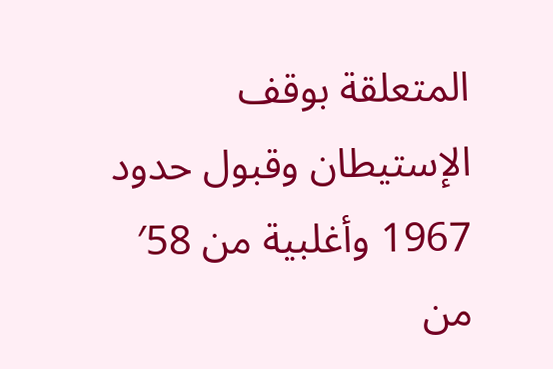المتعلقة بوقف الإستيطان وقبول حدود 1967 وأغلبية من 58′ من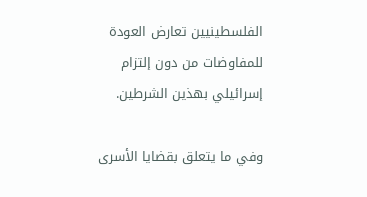الفلسطينيين تعارض العودة للمفاوضات من دون إلتزام إسرائيلي بهذين الشرطين.

وفي ما يتعلق بقضايا الأسرى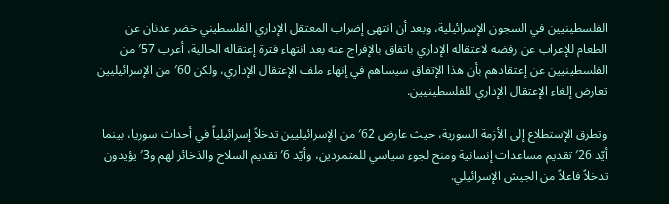الفلسطينيين في السجون الإسرائيلية، وبعد أن انتهى إضراب المعتقل الإداري الفلسطيني خضر عدنان عن الطعام للإعراب عن رفضه لاعتقاله الإداري باتفاق بالإفراج عنه بعد انتهاء فترة إعتقاله الحالية، أعرب 57′ من الفلسطينيين عن إعتقادهم بأن هذا الإتفاق سيساهم في إنهاء ملف الإعتقال الإداري، ولكن 60′ من الإسرائيليين تعارض إلغاء الإعتقال الإداري للفلسطينيين.

وتطرق الإستطلاع إلى الأزمة السورية، حيث عارض 62′ من الإسرائيليين تدخلاً إسرائيلياً في أحداث سوريا، بينما أيّد 26′ تقديم مساعدات إنسانية ومنح لجوء سياسي للمتمردين، وأيّد 6′ تقديم السلاح والذخائر لهم و3′ يؤيدون تدخلاً فاعلاً من الجيش الإسرائيلي.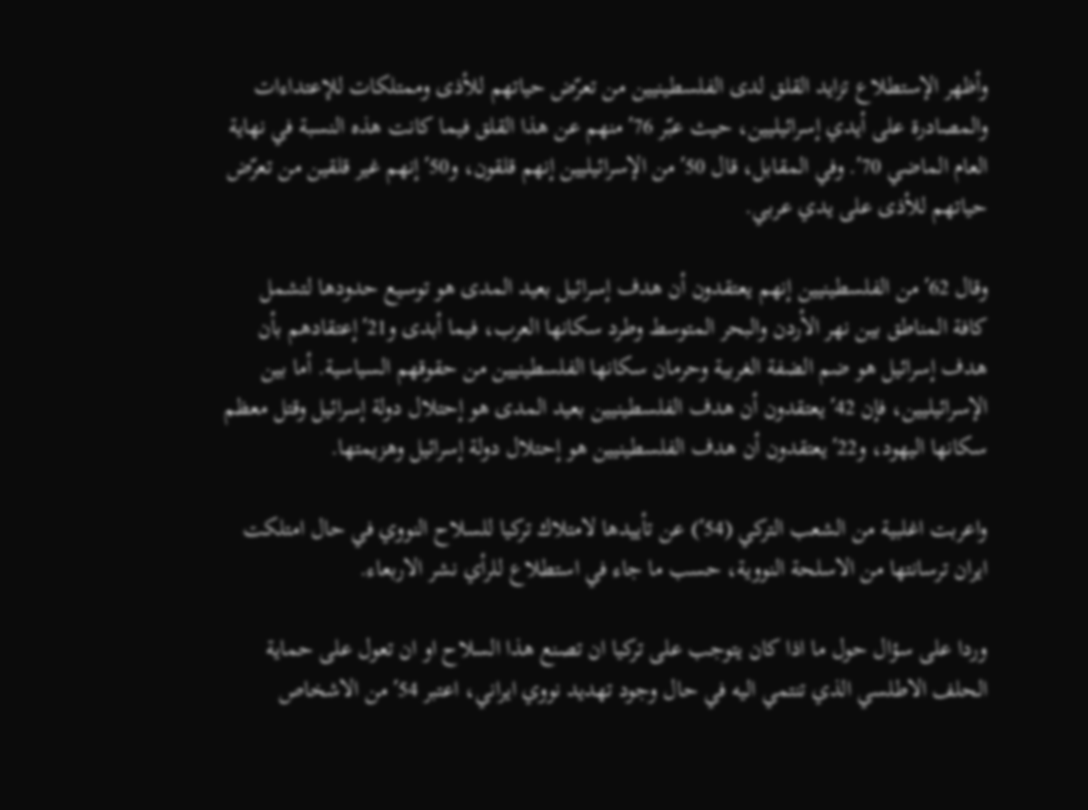وأظهر الإستطلاع تزايد القلق لدى الفلسطينيين من تعرّض حياتهم للأذى وممتلكات للإعتداءات والمصادرة على أيدي إسرائيليين، حيث عبّر 76′ منهم عن هذا القلق فيما كانت هذه النسبة في نهاية العام الماضي 70′. وفي المقابل، قال 50′ من الإسرائيليين إنهم قلقون، و50′ إنهم غير قلقين من تعرّض حياتهم للأذى على يدي عربي.

وقال 62′ من الفلسطينيين إنهم يعتقدون أن هدف إسرائيل بعيد المدى هو توسيع حدودها لتشمل كافة المناطق بين نهر الأردن والبحر المتوسط وطرد سكانها العرب، فيما أبدى و21′ إعتقادهم بأن هدف إسرائيل هو ضم الضفة الغربية وحرمان سكانها الفلسطينيين من حقوقهم السياسية. أما بين الإسرائيليين، فإن 42′ يعتقدون أن هدف الفلسطينيين بعيد المدى هو إحتلال دولة إسرائيل وقتل معظم سكانها اليهود، و22′ يعتقدون أن هدف الفلسطينيين هو إحتلال دولة إسرائيل وهزيمتها.

واعربت اغلبية من الشعب التركي (54′) عن تأييدها لامتلاك تركيا للسلاح النووي في حال امتلكت ايران ترسانتها من الاسلحة النووية، حسب ما جاء في استطلاع للرأي نشر الاربعاء.

وردا على سؤال حول ما اذا كان يتوجب على تركيا ان تصنع هذا السلاح او ان تعول على حماية الحلف الاطلسي الذي تنتمي اليه في حال وجود تهديد نووي ايراني، اعتبر 54′ من الاشخاص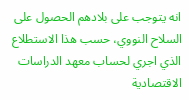انه يتوجب على بلادهم الحصول على السلاح النووي، حسب هذا الاستطلاع الذي اجري لحساب معهد الدراسات الاقتصادية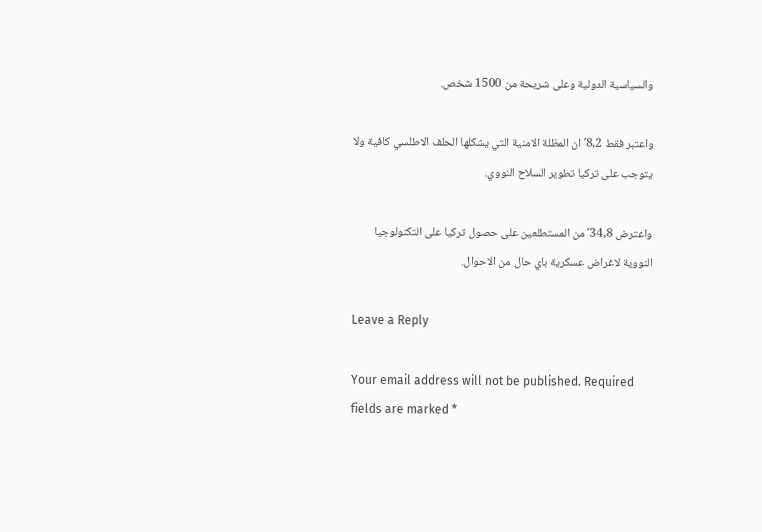والسياسية الدولية وعلى شريحة من 1500 شخص.

واعتبر فقط 8,2′ ان المظلة الامنية التي يشكلها الحلف الاطلسي كافية ولا يتوجب على تركيا تطوير السلاح النووي.

واعترض 34,8′ من المستطلعين على حصول تركيا على التكنولوجيا النووية لاغراض عسكرية باي حال من الاحوال.

Leave a Reply

Your email address will not be published. Required fields are marked *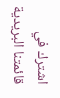اشترك في قائمتنا البريدية